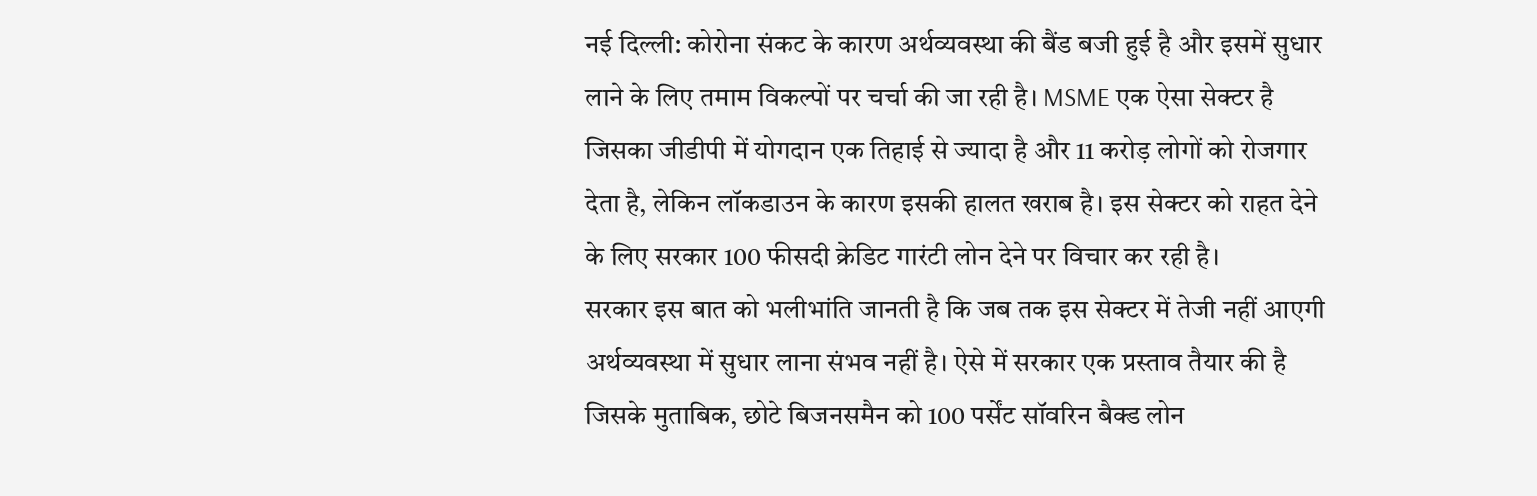नई दिल्ली: कोरोना संकट के कारण अर्थव्यवस्था की बैंड बजी हुई है और इसमें सुधार लाने के लिए तमाम विकल्पों पर चर्चा की जा रही है। MSME एक ऐसा सेक्टर है जिसका जीडीपी में योगदान एक तिहाई से ज्यादा है और 11 करोड़ लोगों को रोजगार देता है, लेकिन लॉकडाउन के कारण इसकी हालत खराब है। इस सेक्टर को राहत देने के लिए सरकार 100 फीसदी क्रेडिट गारंटी लोन देने पर विचार कर रही है।
सरकार इस बात को भलीभांति जानती है कि जब तक इस सेक्टर में तेजी नहीं आएगी अर्थव्यवस्था में सुधार लाना संभव नहीं है। ऐसे में सरकार एक प्रस्ताव तैयार की है जिसके मुताबिक, छोटे बिजनसमैन को 100 पर्सेंट सॉवरिन बैक्ड लोन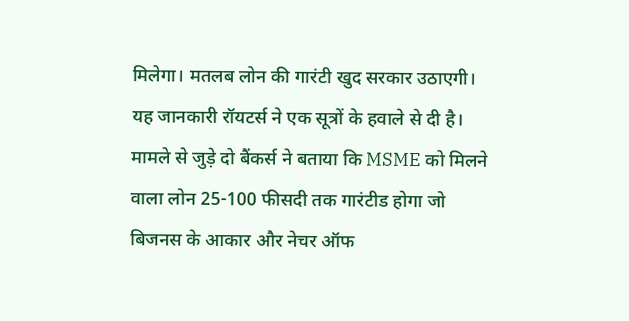मिलेगा। मतलब लोन की गारंटी खुद सरकार उठाएगी। यह जानकारी रॉयटर्स ने एक सूत्रों के हवाले से दी है।
मामले से जुड़े दो बैंकर्स ने बताया कि MSME को मिलने वाला लोन 25-100 फीसदी तक गारंटीड होगा जो बिजनस के आकार और नेचर ऑफ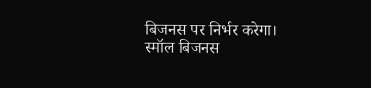बिजनस पर निर्भर करेगा। स्मॉल बिजनस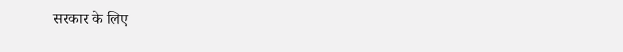सरकार के लिए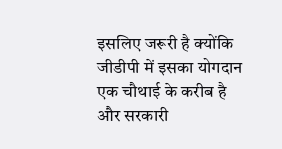इसलिए जरूरी है क्योंकि जीडीपी में इसका योगदान एक चौथाई के करीब है और सरकारी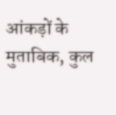आंकड़ों के मुताबिक, कुल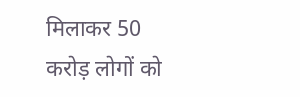मिलाकर 50 करोड़ लोगों को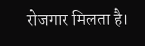रोजगार मिलता है।